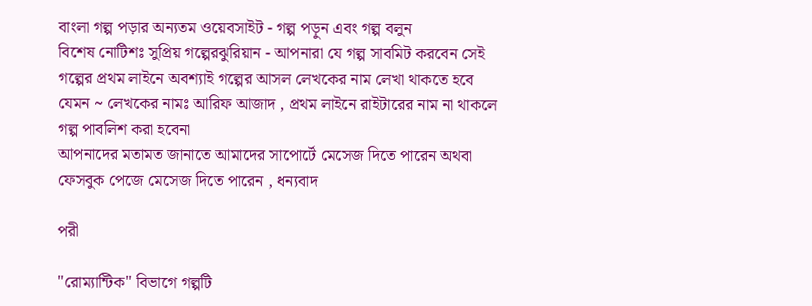বাংলা গল্প পড়ার অন্যতম ওয়েবসাইট - গল্প পড়ুন এবং গল্প বলুন
বিশেষ নোটিশঃ সুপ্রিয় গল্পেরঝুরিয়ান - আপনারা যে গল্প সাবমিট করবেন সেই গল্পের প্রথম লাইনে অবশ্যাই গল্পের আসল লেখকের নাম লেখা থাকতে হবে যেমন ~ লেখকের নামঃ আরিফ আজাদ , প্রথম লাইনে রাইটারের নাম না থাকলে গল্প পাবলিশ করা হবেনা
আপনাদের মতামত জানাতে আমাদের সাপোর্টে মেসেজ দিতে পারেন অথবা ফেসবুক পেজে মেসেজ দিতে পারেন , ধন্যবাদ

পরী

"রোম্যান্টিক" বিভাগে গল্পটি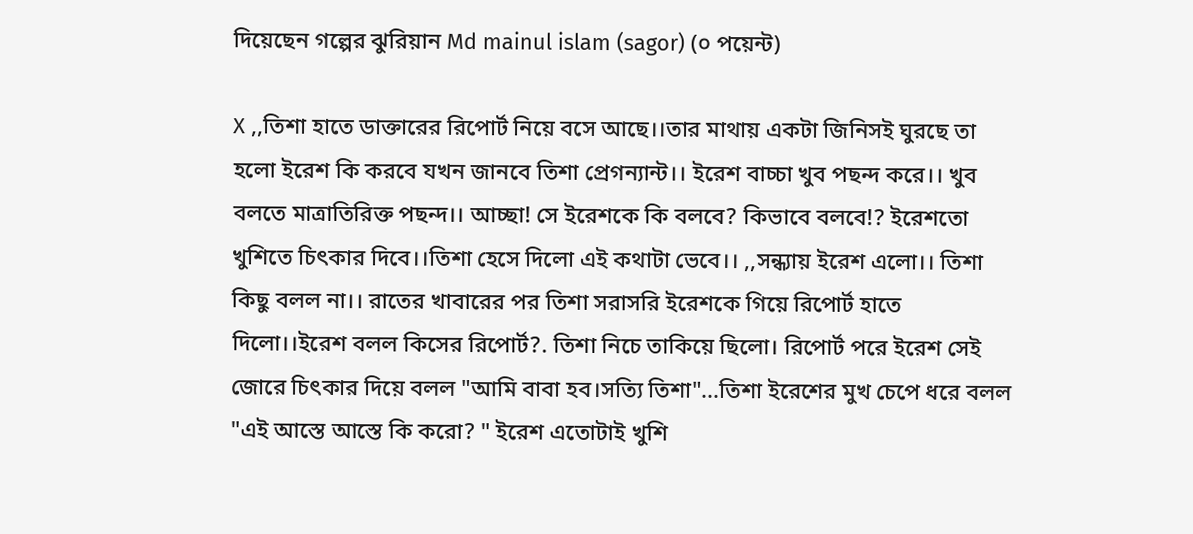দিয়েছেন গল্পের ঝুরিয়ান Md mainul islam (sagor) (০ পয়েন্ট)

X ,,তিশা হাতে ডাক্তারের রিপোর্ট নিয়ে বসে আছে।।তার মাথায় একটা জিনিসই ঘুরছে তা হলো ইরেশ কি করবে যখন জানবে তিশা প্রেগন্যান্ট।। ইরেশ বাচ্চা খুব পছন্দ করে।। খুব বলতে মাত্রাতিরিক্ত পছন্দ।। আচ্ছা! সে ইরেশকে কি বলবে? কিভাবে বলবে!? ইরেশতো খুশিতে চিৎকার দিবে।।তিশা হেসে দিলো এই কথাটা ভেবে।। ,,সন্ধ্যায় ইরেশ এলো।। তিশা কিছু বলল না।। রাতের খাবারের পর তিশা সরাসরি ইরেশকে গিয়ে রিপোর্ট হাতে দিলো।।ইরেশ বলল কিসের রিপোর্ট?. তিশা নিচে তাকিয়ে ছিলো। রিপোর্ট পরে ইরেশ সেই জোরে চিৎকার দিয়ে বলল "আমি বাবা হব।সত্যি তিশা"...তিশা ইরেশের মুখ চেপে ধরে বলল "এই আস্তে আস্তে কি করো? " ইরেশ এতোটাই খুশি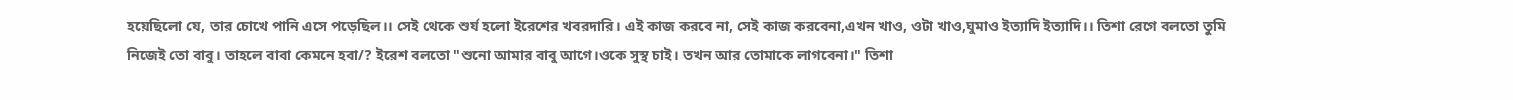হয়েছিলো যে, তার চোখে পানি এসে পড়েছিল।। সেই থেকে শুর্য হলো ইরেশের খবরদারি। এই কাজ করবে না, সেই কাজ করবেনা,এখন খাও, ওটা খাও,ঘুমাও ইত্যাদি ইত্যাদি।। তিশা রেগে বলতো তুমি নিজেই তো বাবু। তাহলে বাবা কেমনে হবা/? ইরেশ বলতো "শুনো আমার বাবু আগে।ওকে সুস্থ চাই। তখন আর তোমাকে লাগবেনা।" তিশা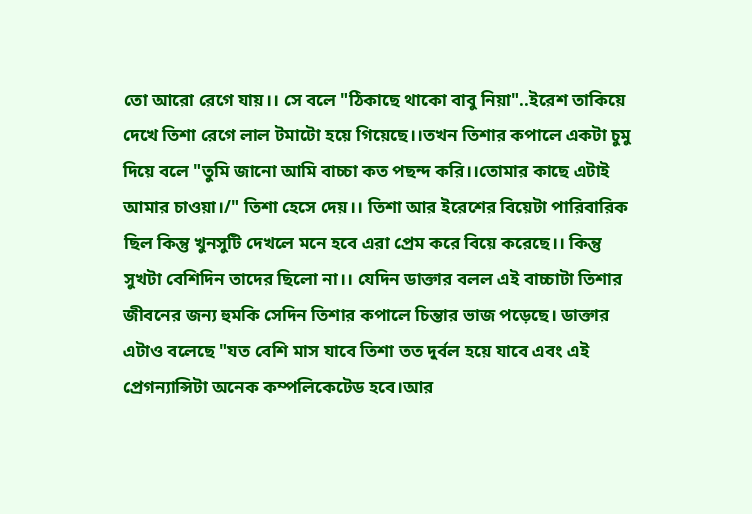তো আরো রেগে যায়।। সে বলে "ঠিকাছে থাকো বাবু নিয়া"..ইরেশ তাকিয়ে দেখে তিশা রেগে লাল টমাটো হয়ে গিয়েছে।।তখন তিশার কপালে একটা চুমু দিয়ে বলে "তুমি জানো আমি বাচ্চা কত পছন্দ করি।।তোমার কাছে এটাই আমার চাওয়া।/" তিশা হেসে দেয়।। তিশা আর ইরেশের বিয়েটা পারিবারিক ছিল কিন্তু খুনসুটি দেখলে মনে হবে এরা প্রেম করে বিয়ে করেছে।। কিন্তু সুখটা বেশিদিন তাদের ছিলো না।। যেদিন ডাক্তার বলল এই বাচ্চাটা তিশার জীবনের জন্য হুমকি সেদিন তিশার কপালে চিন্তার ভাজ পড়েছে। ডাক্তার এটাও বলেছে "যত বেশি মাস যাবে তিশা তত দুর্বল হয়ে যাবে এবং এই প্রেগন্যান্সিটা অনেক কম্পলিকেটেড হবে।আর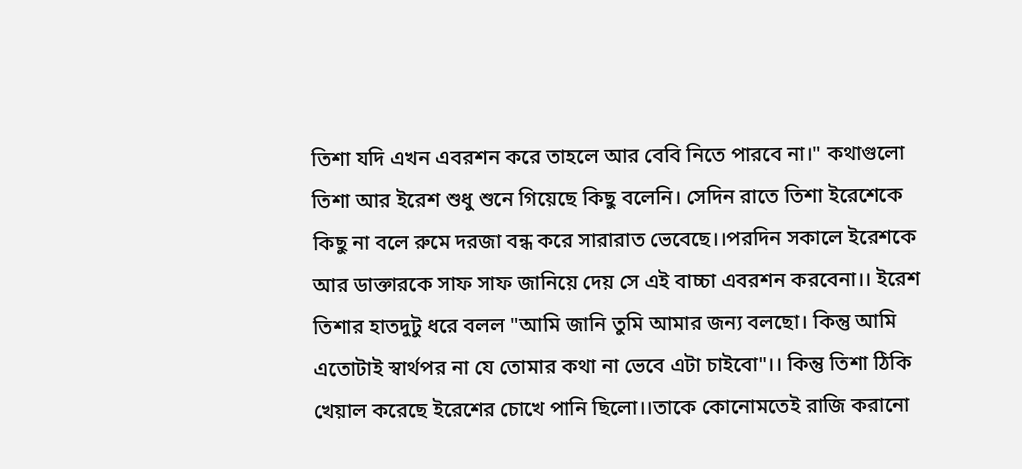তিশা যদি এখন এবরশন করে তাহলে আর বেবি নিতে পারবে না।" কথাগুলো তিশা আর ইরেশ শুধু শুনে গিয়েছে কিছু বলেনি। সেদিন রাতে তিশা ইরেশেকে কিছু না বলে রুমে দরজা বন্ধ করে সারারাত ভেবেছে।।পরদিন সকালে ইরেশকে আর ডাক্তারকে সাফ সাফ জানিয়ে দেয় সে এই বাচ্চা এবরশন করবেনা।। ইরেশ তিশার হাতদুটু ধরে বলল "আমি জানি তুমি আমার জন্য বলছো। কিন্তু আমি এতোটাই স্বার্থপর না যে তোমার কথা না ভেবে এটা চাইবো"।। কিন্তু তিশা ঠিকি খেয়াল করেছে ইরেশের চোখে পানি ছিলো।।তাকে কোনোমতেই রাজি করানো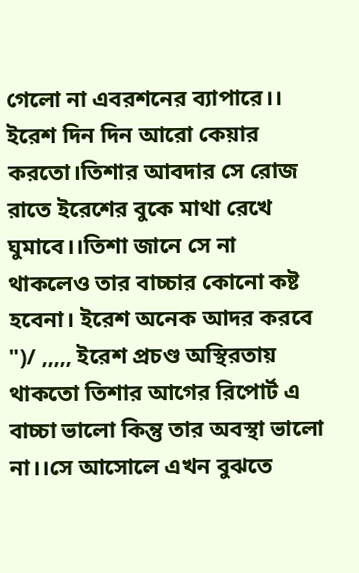গেলো না এবরশনের ব্যাপারে।। ইরেশ দিন দিন আরো কেয়ার করতো।তিশার আবদার সে রোজ রাতে ইরেশের বুকে মাথা রেখে ঘুমাবে।।তিশা জানে সে না থাকলেও তার বাচ্চার কোনো কষ্ট হবেনা। ইরেশ অনেক আদর করবে ")/ ,,,,, ইরেশ প্রচণ্ড অস্থিরতায় থাকতো তিশার আগের রিপোর্ট এ বাচ্চা ভালো কিন্তু তার অবস্থা ভালো না।।সে আসোলে এখন বুঝতে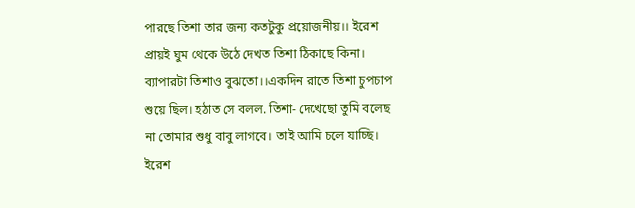পারছে তিশা তার জন্য কতটুকু প্রয়োজনীয়।। ইরেশ প্রায়ই ঘুম থেকে উঠে দেখত তিশা ঠিকাছে কিনা। ব্যাপারটা তিশাও বুঝতো।।একদিন রাতে তিশা চুপচাপ শুয়ে ছিল। হঠাত সে বলল. তিশা- দেখেছো তুমি বলেছ না তোমার শুধু বাবু লাগবে। তাই আমি চলে যাচ্ছি। ইরেশ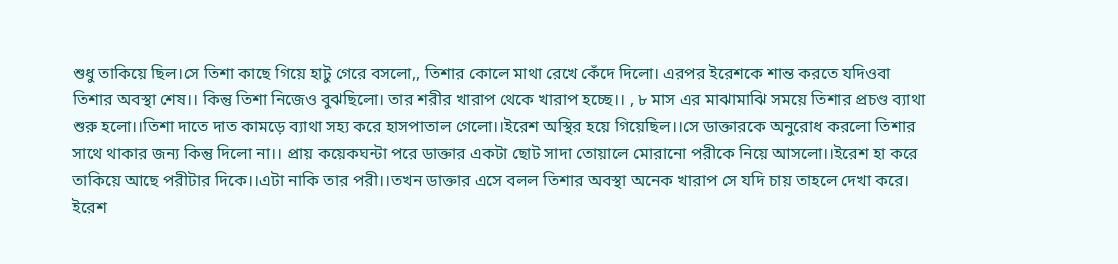শুধু তাকিয়ে ছিল।সে তিশা কাছে গিয়ে হাটু গেরে বসলো,, তিশার কোলে মাথা রেখে কেঁদে দিলো। এরপর ইরেশকে শান্ত করতে যদিওবা তিশার অবস্থা শেষ।। কিন্তু তিশা নিজেও বুঝছিলো। তার শরীর খারাপ থেকে খারাপ হচ্ছে।। , ৮ মাস এর মাঝামাঝি সময়ে তিশার প্রচণ্ড ব্যাথা শুরু হলো।।তিশা দাতে দাত কামড়ে ব্যাথা সহ্য করে হাসপাতাল গেলো।।ইরেশ অস্থির হয়ে গিয়েছিল।।সে ডাক্তারকে অনুরোধ করলো তিশার সাথে থাকার জন্য কিন্তু দিলো না।। প্রায় কয়েকঘন্টা পরে ডাক্তার একটা ছোট সাদা তোয়ালে মোরানো পরীকে নিয়ে আসলো।।ইরেশ হা করে তাকিয়ে আছে পরীটার দিকে।।এটা নাকি তার পরী।।তখন ডাক্তার এসে বলল তিশার অবস্থা অনেক খারাপ সে যদি চায় তাহলে দেখা করে। ইরেশ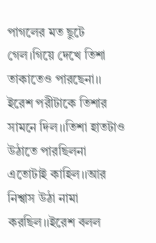পাগলের মত ছুটে গেল।গিয়ে দেখে তিশা তাকাতেও পারছেনা।। ইরেশ পরীটাকে তিশার সামনে দিল।।তিশা হাতটাও উঠাতে পারছিলনা এতোটাই কাহিল।।আর নিশ্বাস উঠা নামা করছিল।।ইরেশ বলল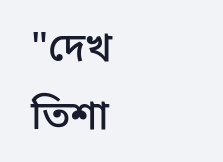"দেখ তিশা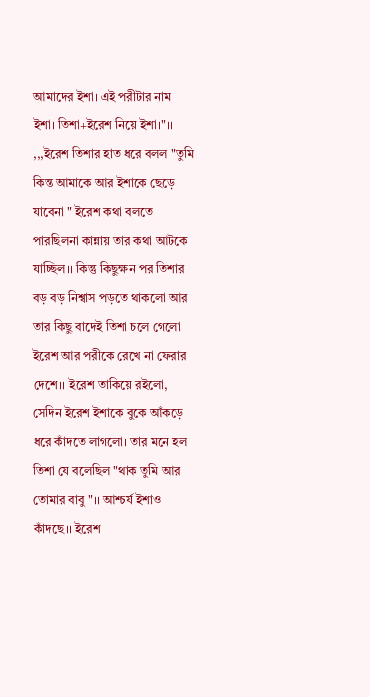আমাদের ইশা। এই পরীটার নাম ইশা। তিশা+ইরেশ নিয়ে ইশা।"।। ,,,ইরেশ তিশার হাত ধরে বলল "তুমি কিন্ত আমাকে আর ইশাকে ছেড়ে যাবেনা " ইরেশ কথা বলতে পারছিলনা কান্নায় তার কথা আটকে যাচ্ছিল।। কিন্তু কিছুক্ষন পর তিশার বড় বড় নিশ্বাস পড়তে থাকলো আর তার কিছু বাদেই তিশা চলে গেলো ইরেশ আর পরীকে রেখে না ফেরার দেশে।। ইরেশ তাকিয়ে রইলো, সেদিন ইরেশ ইশাকে বুকে আঁকড়ে ধরে কাঁদতে লাগলো। তার মনে হল তিশা যে বলেছিল "থাক তুমি আর তোমার বাবু "।। আশ্চর্য ইশাও কাঁদছে।। ইরেশ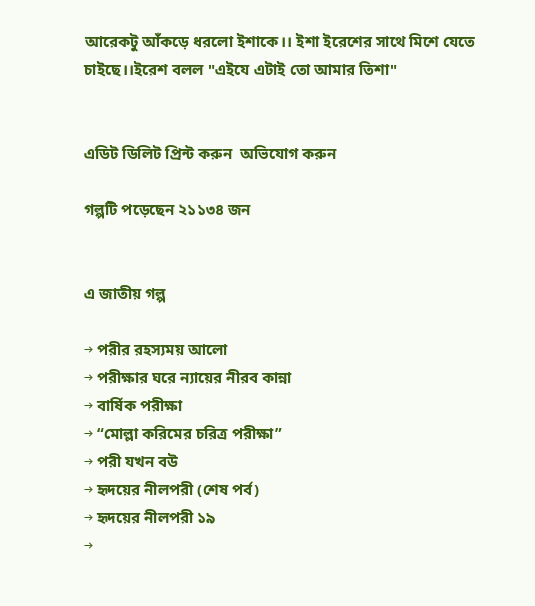আরেকটু আঁকড়ে ধরলো ইশাকে।। ইশা ইরেশের সাথে মিশে যেতে চাইছে।।ইরেশ বলল "এইযে এটাই তো আমার তিশা"


এডিট ডিলিট প্রিন্ট করুন  অভিযোগ করুন

গল্পটি পড়েছেন ২১১৩৪ জন


এ জাতীয় গল্প

→ পরীর রহস্যময় আলো
→ পরীক্ষার ঘরে ন্যায়ের নীরব কান্না
→ বার্ষিক পরীক্ষা
→ “মোল্লা করিমের চরিত্র পরীক্ষা”
→ পরী যখন বউ
→ হৃদয়ের নীলপরী (শেষ পর্ব)
→ হৃদয়ের নীলপরী ১৯
→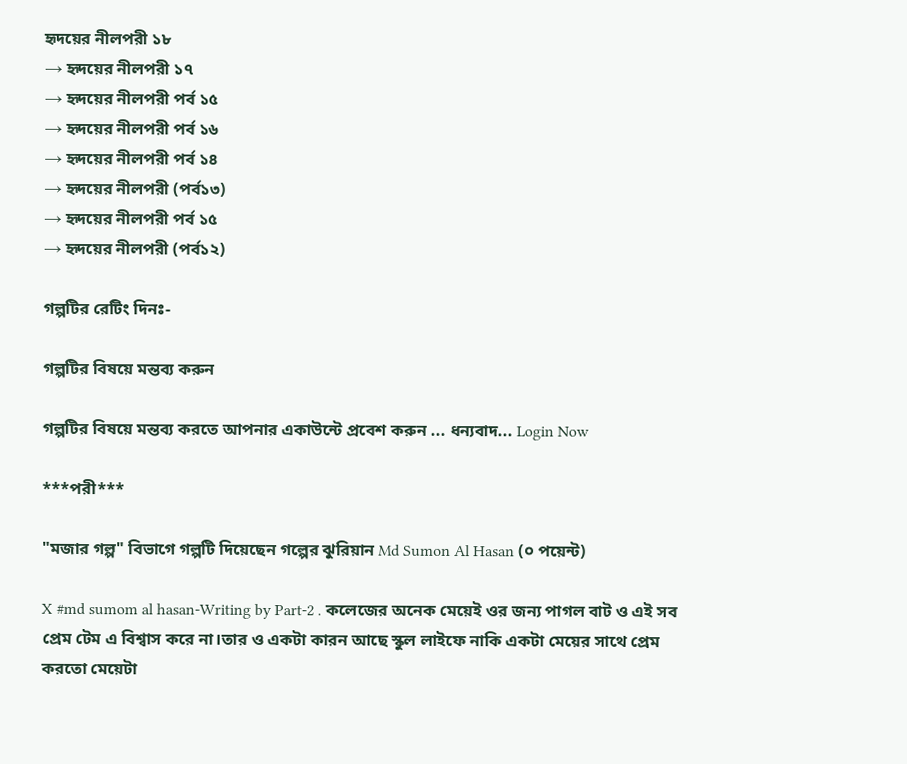হৃদয়ের নীলপরী ১৮
→ হৃদয়ের নীলপরী ১৭
→ হৃদয়ের নীলপরী পর্ব ১৫
→ হৃদয়ের নীলপরী পর্ব ১৬
→ হৃদয়ের নীলপরী পর্ব ১৪
→ হৃদয়ের নীলপরী (পর্ব১৩)
→ হৃদয়ের নীলপরী পর্ব ১৫
→ হৃদয়ের নীলপরী (পর্ব১২)

গল্পটির রেটিং দিনঃ-

গল্পটির বিষয়ে মন্তব্য করুন

গল্পটির বিষয়ে মন্তব্য করতে আপনার একাউন্টে প্রবেশ করুন ... ধন্যবাদ... Login Now

***পরী***

"মজার গল্প" বিভাগে গল্পটি দিয়েছেন গল্পের ঝুরিয়ান Md Sumon Al Hasan (০ পয়েন্ট)

X #md sumom al hasan-Writing by Part-2 . কলেজের অনেক মেয়েই ওর জন্য পাগল বাট ও এই সব প্রেম টেম এ বিশ্বাস করে না।তার ও একটা কারন আছে স্কুল লাইফে নাকি একটা মেয়ের সাথে প্রেম করতো মেয়েটা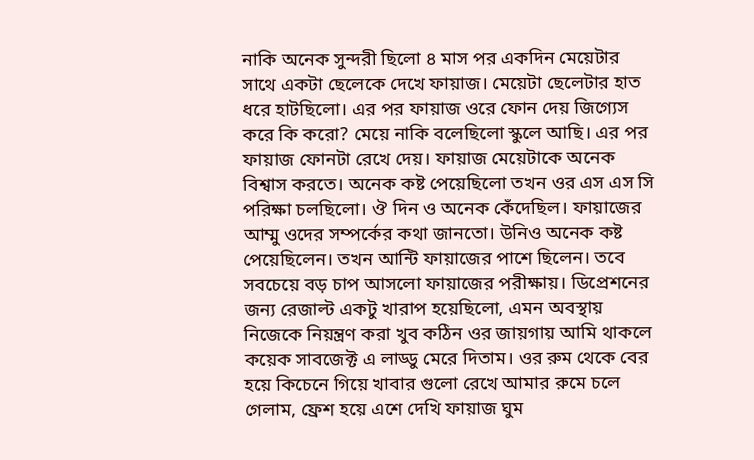নাকি অনেক সুন্দরী ছিলো ৪ মাস পর একদিন মেয়েটার সাথে একটা ছেলেকে দেখে ফায়াজ। মেয়েটা ছেলেটার হাত ধরে হাটছিলো। এর পর ফায়াজ ওরে ফোন দেয় জিগ্যেস করে কি করো? মেয়ে নাকি বলেছিলো স্কুলে আছি। এর পর ফায়াজ ফোনটা রেখে দেয়। ফায়াজ মেয়েটাকে অনেক বিশ্বাস করতে। অনেক কষ্ট পেয়েছিলো তখন ওর এস এস সি পরিক্ষা চলছিলো। ঔ দিন ও অনেক কেঁদেছিল। ফায়াজের আম্মু ওদের সম্পর্কের কথা জানতো। উনিও অনেক কষ্ট পেয়েছিলেন। তখন আন্টি ফায়াজের পাশে ছিলেন। তবে সবচেয়ে বড় চাপ আসলো ফায়াজের পরীক্ষায়। ডিপ্রেশনের জন্য রেজাল্ট একটু খারাপ হয়েছিলো, এমন অবস্থায় নিজেকে নিয়ন্ত্রণ করা খুব কঠিন ওর জায়গায় আমি থাকলে কয়েক সাবজেক্ট এ লাড্ডু মেরে দিতাম। ওর রুম থেকে বের হয়ে কিচেনে গিয়ে খাবার গুলো রেখে আমার রুমে চলে গেলাম, ফ্রেশ হয়ে এশে দেখি ফায়াজ ঘুম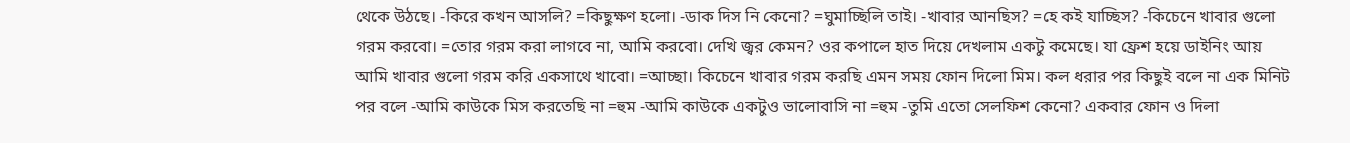থেকে উঠছে। -কিরে কখন আসলি? =কিছুক্ষণ হলো। -ডাক দিস নি কেনো? =ঘুমাচ্ছিলি তাই। -খাবার আনছিস? =হে কই যাচ্ছিস? -কিচেনে খাবার গুলো গরম করবো। =তোর গরম করা লাগবে না, আমি করবো। দেখি জ্বর কেমন? ওর কপালে হাত দিয়ে দেখলাম একটু কমেছে। যা ফ্রেশ হয়ে ডাইনিং আয় আমি খাবার গুলো গরম করি একসাথে খাবো। =আচ্ছা। কিচেনে খাবার গরম করছি এমন সময় ফোন দিলো মিম। কল ধরার পর কিছুই বলে না এক মিনিট পর বলে -আমি কাউকে মিস করতেছি না =হুম -আমি কাউকে একটুও ভালোবাসি না =হুম -তুমি এতো সেলফিশ কেনো? একবার ফোন ও দিলা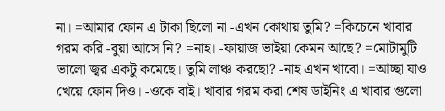না। =আমার ফোন এ টাকা ছিলো না -এখন কোথায় তুমি? =কিচেনে খাবার গরম করি -বুয়া আসে নি? =নাহ। -ফায়াজ ভাইয়া কেমন আছে? =মোটামুটি ভালো জ্বর একটু কমেছে। তুমি লাঞ্চ করছো? -নাহ এখন খাবো। =আচ্ছা যাও খেয়ে ফোন দিও। -ওকে বাই। খাবার গরম করা শেষ ডাইনিং এ খাবার গুলো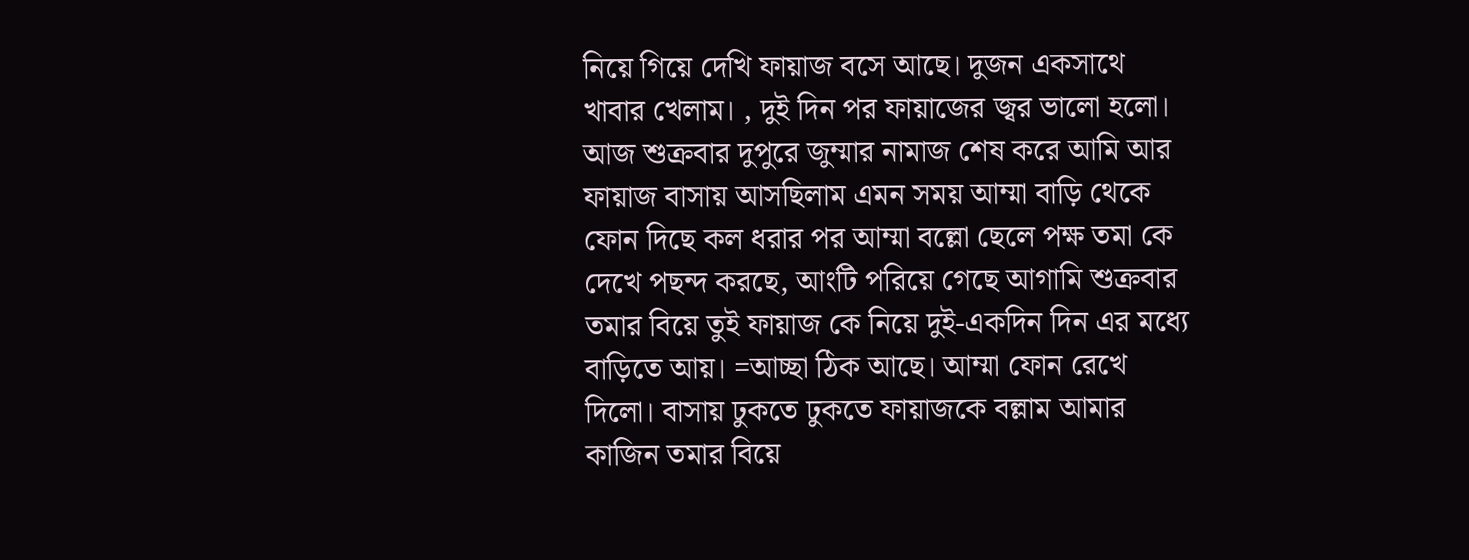নিয়ে গিয়ে দেখি ফায়াজ বসে আছে। দুজন একসাথে খাবার খেলাম। , দুই দিন পর ফায়াজের জ্বর ভালো হলো। আজ শুক্রবার দুপুরে জুম্মার নামাজ শেষ করে আমি আর ফায়াজ বাসায় আসছিলাম এমন সময় আম্মা বাড়ি থেকে ফোন দিছে কল ধরার পর আম্মা বল্লো ছেলে পক্ষ তমা কে দেখে পছন্দ করছে, আংটি পরিয়ে গেছে আগামি শুক্রবার তমার বিয়ে তুই ফায়াজ কে নিয়ে দুই-একদিন দিন এর মধ্যে বাড়িতে আয়। =আচ্ছা ঠিক আছে। আম্মা ফোন রেখে দিলো। বাসায় ঢুকতে ঢুকতে ফায়াজকে বল্লাম আমার কাজিন তমার বিয়ে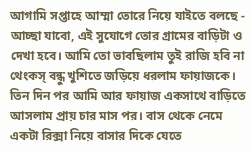আগামি সপ্তাহে আম্মা তোরে নিয়ে যাইতে বলছে - আচ্ছা যাবো, এই সুযোগে তোর গ্রামের বাড়িটা ও দেখা হবে। আমি তো ভাবছিলাম তুই রাজি হবি না থেংকস্ বন্ধু খুশিতে জড়িয়ে ধরলাম ফায়াজকে। তিন দিন পর আমি আর ফায়াজ একসাথে বাড়িতে আসলাম প্রায় চার মাস পর। বাস থেকে নেমে একটা রিক্সা নিয়ে বাসার দিকে যেতে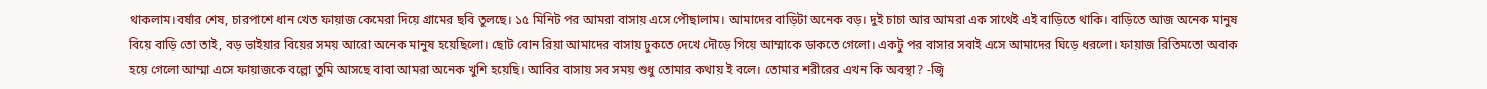থাকলাম।বর্ষার শেষ, চারপাশে ধান খেত ফায়াজ কেমেরা দিয়ে গ্রামের ছবি তুলছে। ১৫ মিনিট পর আমরা বাসায় এসে পৌছালাম। আমাদের বাড়িটা অনেক বড়। দুই চাচা আর আমরা এক সাথেই এই বাড়িতে থাকি। বাড়িতে আজ অনেক মানুষ বিয়ে বাড়ি তো তাই, বড় ভাইয়ার বিয়ের সময় আরো অনেক মানুষ হয়েছিলো। ছোট বোন রিয়া আমাদের বাসায় ঢুকতে দেখে দৌড়ে গিয়ে আম্মাকে ডাকতে গেলো। একটু পর বাসার সবাই এসে আমাদের ঘিড়ে ধরলো। ফায়াজ রিতিমতো অবাক হয়ে গেলো আম্মা এসে ফায়াজকে বল্লো তুমি আসছে বাবা আমরা অনেক খুশি হয়েছি। আবির বাসায় সব সময় শুধু তোমার কথায় ই বলে। তোমার শরীরের এখন কি অবস্থা? -জ্বি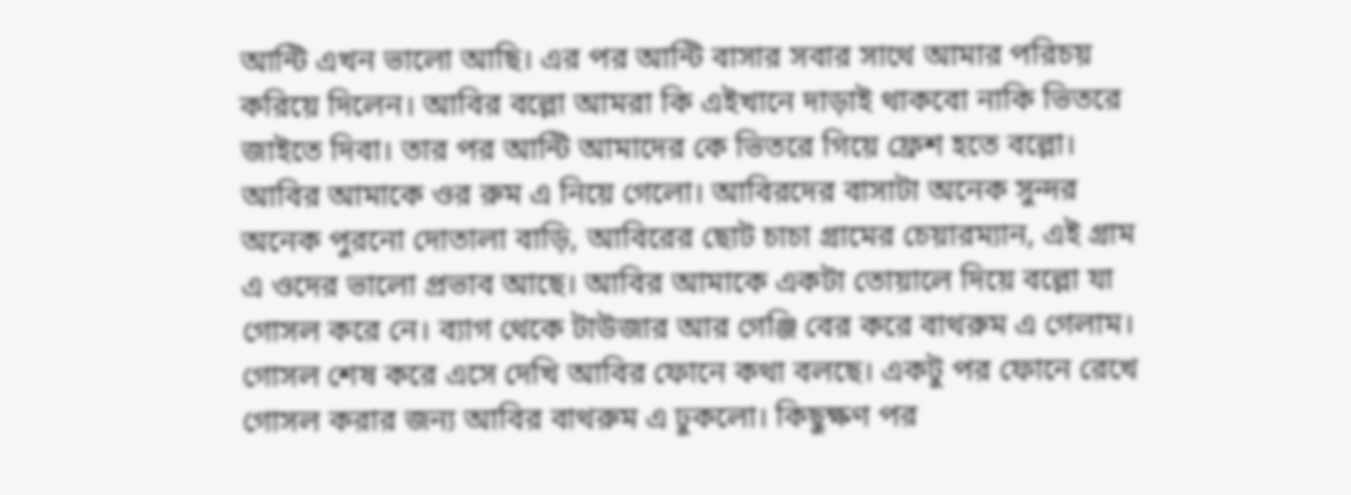আন্টি এখন ভালো আছি। এর পর আন্টি বাসার সবার সাথে আমার পরিচয় করিয়ে দিলেন। আবির বল্লো আমরা কি এইখানে দাড়াই থাকবো নাকি ভিতরে জাইতে দিবা। তার পর আন্টি আমাদের কে ভিতরে গিয়ে ফ্রেশ হতে বল্লো। আবির আমাকে ওর রুম এ নিয়ে গেলো। আবিরদের বাসাটা অনেক সুন্দর অনেক পুরনো দোতালা বাড়ি, আবিরের ছোট চাচা গ্রামের চেয়ারম্যান, এই গ্রাম এ ওদের ভালো প্রভাব আছে। আবির আমাকে একটা তোয়ালে দিয়ে বল্লো যা গোসল করে নে। ব্যাগ থেকে টাউজার আর গেঞ্জি বের করে বাথরুম এ গেলাম। গোসল শেষ করে এসে দেখি আবির ফোনে কথা বলছে। একটু পর ফোনে রেখে গোসল করার জন্য আবির বাথরুম এ ঢুকলো। কিছুক্ষণ পর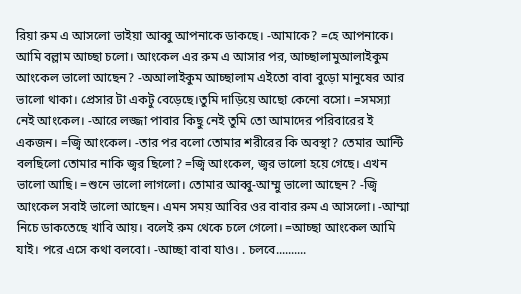রিয়া রুম এ আসলো ভাইয়া আব্বু আপনাকে ডাকছে। -আমাকে? =হে আপনাকে। আমি বল্লাম আচ্ছা চলো। আংকেল এর রুম এ আসার পর, আচ্ছালামুআলাইকুম আংকেল ভালো আছেন? -অআলাইকুম আচ্ছালাম এইতো বাবা বুড়ো মানুষের আর ভালো থাকা। প্রেসার টা একটু বেড়েছে।তুমি দাড়িয়ে আছো কেনো বসো। =সমস্যা নেই আংকেল। -আরে লজ্জা পাবার কিছু নেই তুমি তো আমাদের পরিবারের ই একজন। =জ্বি আংকেল। -তার পর বলো তোমার শরীরের কি অবস্থা? তেমার আন্টি বলছিলো তোমার নাকি জ্বর ছিলো? =জ্বি আংকেল, জ্বর ভালো হয়ে গেছে। এখন ভালো আছি। =শুনে ভালো লাগলো। তোমার আব্বু-আম্মু ভালো আছেন? -জ্বি আংকেল সবাই ভালো আছেন। এমন সময় আবির ওর বাবার রুম এ আসলো। -আম্মা নিচে ডাকতেছে খাবি আয়। বলেই রুম থেকে চলে গেলো। =আচ্ছা আংকেল আমি যাই। পরে এসে কথা বলবো। -আচ্ছা বাবা যাও। . চলবে..........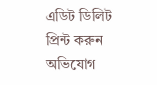এডিট ডিলিট প্রিন্ট করুন  অভিযোগ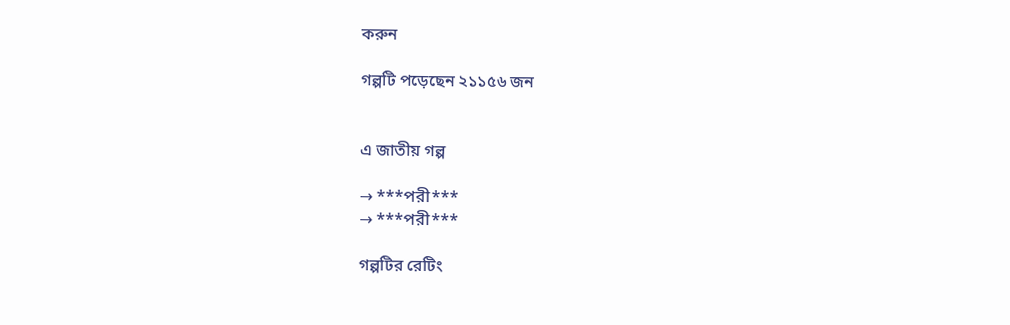করুন

গল্পটি পড়েছেন ২১১৫৬ জন


এ জাতীয় গল্প

→ ***পরী***
→ ***পরী***

গল্পটির রেটিং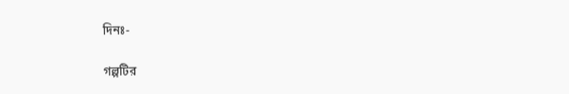দিনঃ-

গল্পটির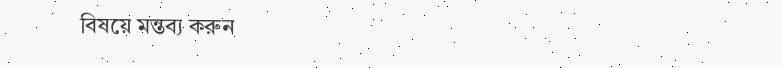বিষয়ে মন্তব্য করুন